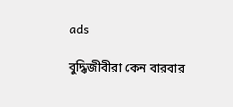ads

বুদ্ধিজীবীরা কেন বারবার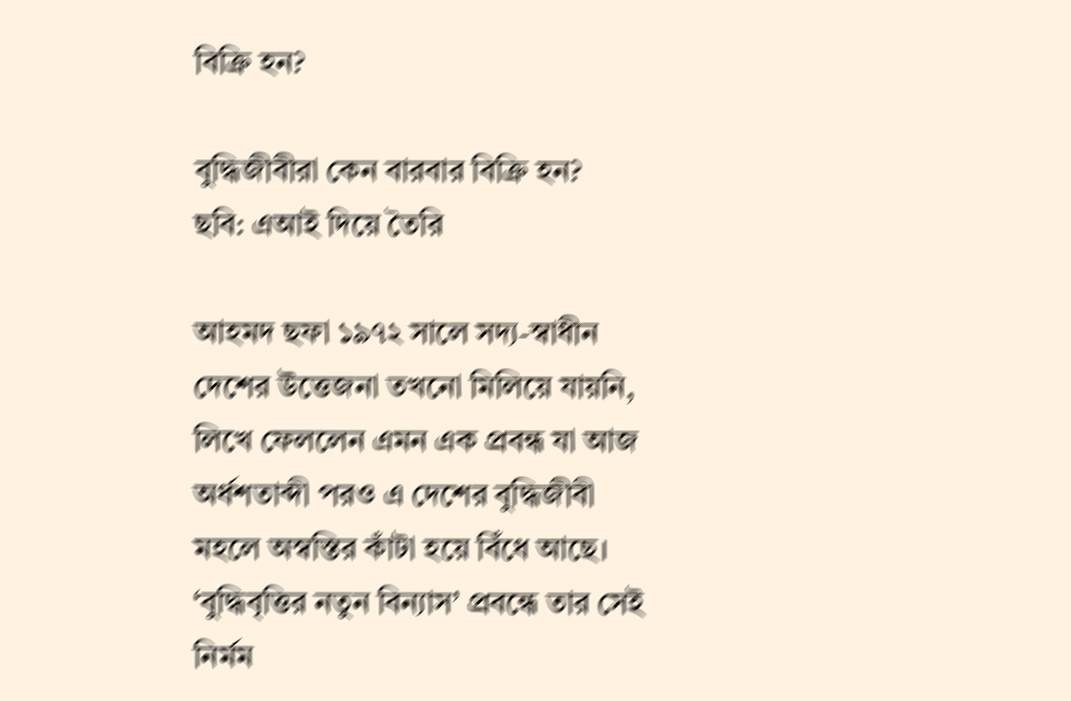বিক্রি হন?

বুদ্ধিজীবীরা কেন বারবার বিক্রি হন?
ছবি: এআই দিয়ে তৈরি

আহমদ ছফা ১৯৭২ সালে সদ্য-স্বাধীন দেশের উত্তেজনা তখনো মিলিয়ে যায়নি, লিখে ফেললেন এমন এক প্রবন্ধ যা আজ অর্ধশতাব্দী পরও এ দেশের বুদ্ধিজীবী মহলে অস্বস্তির কাঁটা হয়ে বিঁধে আছে। ‘বুদ্ধিবৃত্তির নতুন বিন্যাস’ প্রবন্ধে তার সেই নির্মম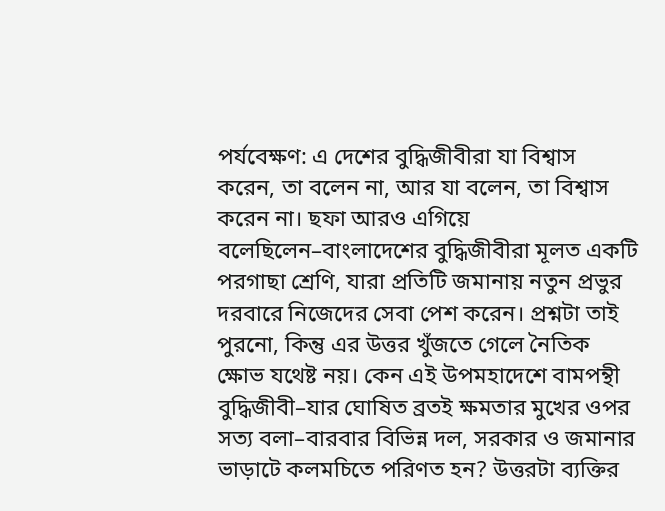পর্যবেক্ষণ: এ দেশের বুদ্ধিজীবীরা যা বিশ্বাস করেন, তা বলেন না, আর যা বলেন, তা বিশ্বাস করেন না। ছফা আরও এগিয়ে বলেছিলেন–বাংলাদেশের বুদ্ধিজীবীরা মূলত একটি পরগাছা শ্রেণি, যারা প্রতিটি জমানায় নতুন প্রভুর দরবারে নিজেদের সেবা পেশ করেন। প্রশ্নটা তাই পুরনো, কিন্তু এর উত্তর খুঁজতে গেলে নৈতিক ক্ষোভ যথেষ্ট নয়। কেন এই উপমহাদেশে বামপন্থী বুদ্ধিজীবী–যার ঘোষিত ব্রতই ক্ষমতার মুখের ওপর সত্য বলা–বারবার বিভিন্ন দল, সরকার ও জমানার ভাড়াটে কলমচিতে পরিণত হন? উত্তরটা ব্যক্তির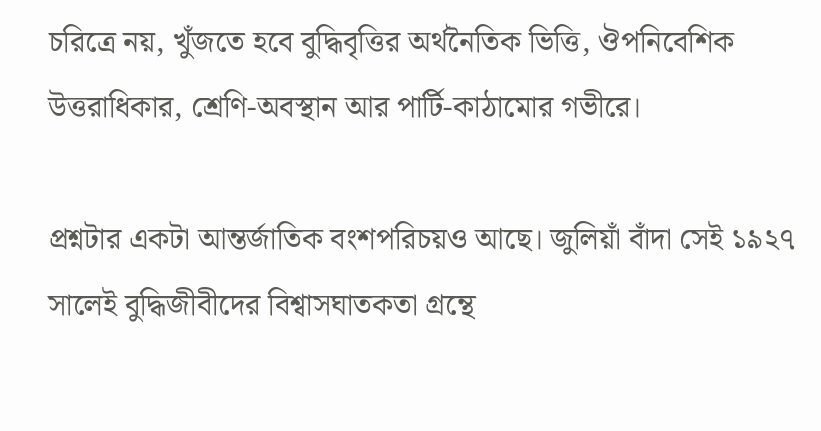চরিত্রে নয়, খুঁজতে হবে বুদ্ধিবৃত্তির অর্থনৈতিক ভিত্তি, ঔপনিবেশিক উত্তরাধিকার, শ্রেণি-অবস্থান আর পার্টি-কাঠামোর গভীরে।

প্রশ্নটার একটা আন্তর্জাতিক বংশপরিচয়ও আছে। জুলিয়াঁ বাঁদা সেই ১৯২৭ সালেই বুদ্ধিজীবীদের বিশ্বাসঘাতকতা গ্রন্থে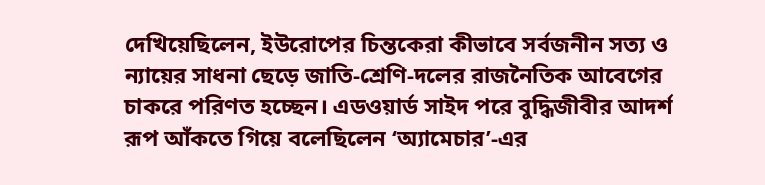দেখিয়েছিলেন, ইউরোপের চিন্তকেরা কীভাবে সর্বজনীন সত্য ও ন্যায়ের সাধনা ছেড়ে জাতি-শ্রেণি-দলের রাজনৈতিক আবেগের চাকরে পরিণত হচ্ছেন। এডওয়ার্ড সাইদ পরে বুদ্ধিজীবীর আদর্শ রূপ আঁকতে গিয়ে বলেছিলেন ‘অ্যামেচার’-এর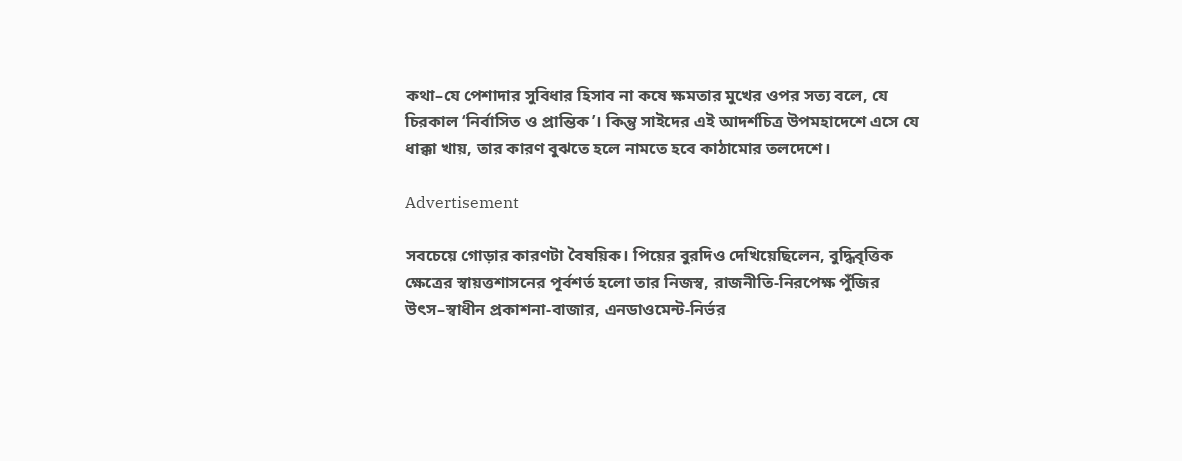কথা–যে পেশাদার সুবিধার হিসাব না কষে ক্ষমতার মুখের ওপর সত্য বলে, যে চিরকাল ‘নির্বাসিত ও প্রান্তিক’। কিন্তু সাইদের এই আদর্শচিত্র উপমহাদেশে এসে যে ধাক্কা খায়, তার কারণ বুঝতে হলে নামতে হবে কাঠামোর তলদেশে।

Advertisement

সবচেয়ে গোড়ার কারণটা বৈষয়িক। পিয়ের বুরদিও দেখিয়েছিলেন, বুদ্ধিবৃত্তিক ক্ষেত্রের স্বায়ত্তশাসনের পূর্বশর্ত হলো তার নিজস্ব, রাজনীতি-নিরপেক্ষ পুঁজির উৎস–স্বাধীন প্রকাশনা-বাজার, এনডাওমেন্ট-নির্ভর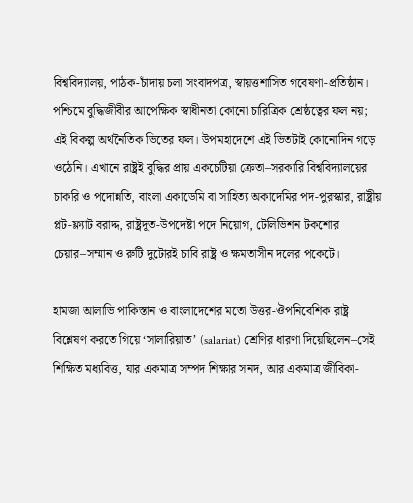বিশ্ববিদ্যালয়, পাঠক-চাঁদায় চলা সংবাদপত্র, স্বায়ত্তশাসিত গবেষণা-প্রতিষ্ঠান। পশ্চিমে বুদ্ধিজীবীর আপেক্ষিক স্বাধীনতা কোনো চারিত্রিক শ্রেষ্ঠত্বের ফল নয়; এই বিকল্প অর্থনৈতিক ভিতের ফল। উপমহাদেশে এই ভিতটাই কোনোদিন গড়ে ওঠেনি। এখানে রাষ্ট্রই বুদ্ধির প্রায় একচেটিয়া ক্রেতা–সরকারি বিশ্ববিদ্যালয়ের চাকরি ও পদোন্নতি, বাংলা একাডেমি বা সাহিত্য অকাদেমির পদ-পুরস্কার, রাষ্ট্রীয় প্লট-ফ্ল্যাট বরাদ্দ, রাষ্ট্রদূত-উপদেষ্টা পদে নিয়োগ, টেলিভিশন টকশোর চেয়ার–সম্মান ও রুটি দুটোরই চাবি রাষ্ট্র ও ক্ষমতাসীন দলের পকেটে।

হামজা আলাভি পাকিস্তান ও বাংলাদেশের মতো উত্তর-ঔপনিবেশিক রাষ্ট্র বিশ্লেষণ করতে গিয়ে ‘সালারিয়াত’ (salariat) শ্রেণির ধারণা দিয়েছিলেন–সেই শিক্ষিত মধ্যবিত্ত, যার একমাত্র সম্পদ শিক্ষার সনদ, আর একমাত্র জীবিকা-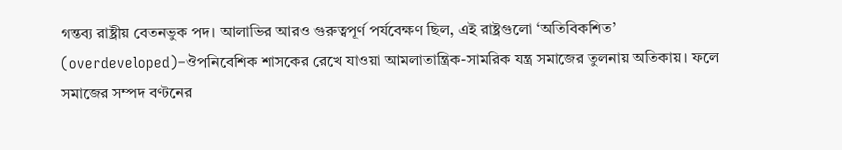গন্তব্য রাষ্ট্রীয় বেতনভুক পদ। আলাভির আরও গুরুত্বপূর্ণ পর্যবেক্ষণ ছিল, এই রাষ্ট্রগুলো ‘অতিবিকশিত’ (overdeveloped)–ঔপনিবেশিক শাসকের রেখে যাওয়া আমলাতান্ত্রিক-সামরিক যন্ত্র সমাজের তুলনায় অতিকায়। ফলে সমাজের সম্পদ বণ্টনের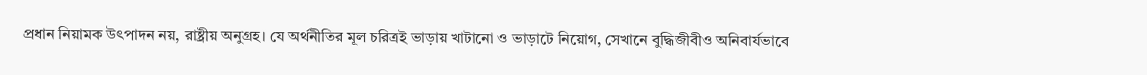প্রধান নিয়ামক উৎপাদন নয়, রাষ্ট্রীয় অনুগ্রহ। যে অর্থনীতির মূল চরিত্রই ভাড়ায় খাটানো ও ভাড়াটে নিয়োগ, সেখানে বুদ্ধিজীবীও অনিবার্যভাবে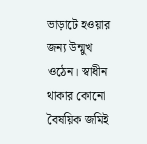ভাড়াটে হওয়ার জন্য উন্মুখ ওঠেন। স্বাধীন থাকার কোনো বৈষয়িক জমিই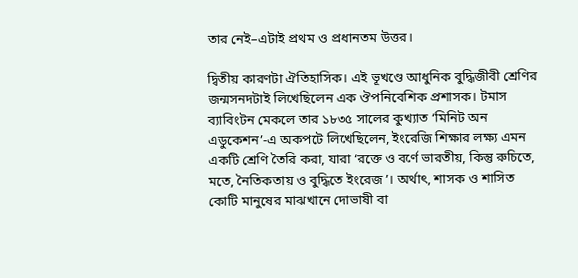তার নেই–এটাই প্রথম ও প্রধানতম উত্তর।

দ্বিতীয় কারণটা ঐতিহাসিক। এই ভূখণ্ডে আধুনিক বুদ্ধিজীবী শ্রেণির জন্মসনদটাই লিখেছিলেন এক ঔপনিবেশিক প্রশাসক। টমাস ব্যাবিংটন মেকলে তার ১৮৩৫ সালের কুখ্যাত ‘মিনিট অন এডুকেশন’-এ অকপটে লিখেছিলেন, ইংরেজি শিক্ষার লক্ষ্য এমন একটি শ্রেণি তৈরি করা, যারা ‘রক্তে ও বর্ণে ভারতীয়, কিন্তু রুচিতে, মতে, নৈতিকতায় ও বুদ্ধিতে ইংরেজ’। অর্থাৎ, শাসক ও শাসিত কোটি মানুষের মাঝখানে দোভাষী বা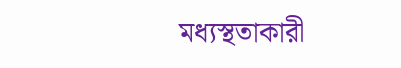মধ্যস্থতাকারী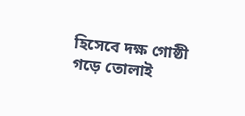হিসেবে দক্ষ গোষ্ঠী গড়ে তোলাই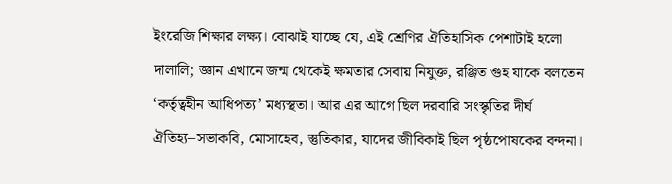ইংরেজি শিক্ষার লক্ষ্য। বোঝাই যাচ্ছে যে, এই শ্রেণির ঐতিহাসিক পেশাটাই হলো দালালি; জ্ঞান এখানে জন্ম থেকেই ক্ষমতার সেবায় নিযুক্ত, রঞ্জিত গুহ যাকে বলতেন ‘কর্তৃত্বহীন আধিপত্য’ মধ্যস্থতা। আর এর আগে ছিল দরবারি সংস্কৃতির দীর্ঘ ঐতিহ্য–সভাকবি, মোসাহেব, স্তুতিকার, যাদের জীবিকাই ছিল পৃষ্ঠপোষকের বন্দনা।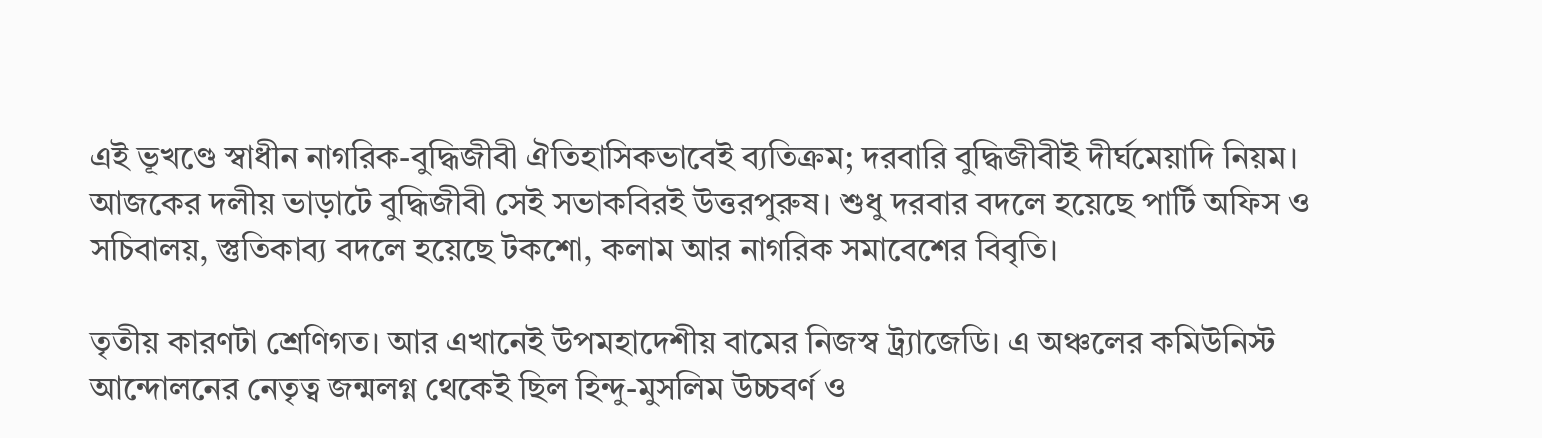এই ভূখণ্ডে স্বাধীন নাগরিক-বুদ্ধিজীবী ঐতিহাসিকভাবেই ব্যতিক্রম; দরবারি বুদ্ধিজীবীই দীর্ঘমেয়াদি নিয়ম। আজকের দলীয় ভাড়াটে বুদ্ধিজীবী সেই সভাকবিরই উত্তরপুরুষ। শুধু দরবার বদলে হয়েছে পার্টি অফিস ও সচিবালয়, স্তুতিকাব্য বদলে হয়েছে টকশো, কলাম আর নাগরিক সমাবেশের বিবৃতি।

তৃতীয় কারণটা শ্রেণিগত। আর এখানেই উপমহাদেশীয় বামের নিজস্ব ট্র্যাজেডি। এ অঞ্চলের কমিউনিস্ট আন্দোলনের নেতৃত্ব জন্মলগ্ন থেকেই ছিল হিন্দু-মুসলিম উচ্চবর্ণ ও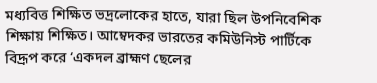মধ্যবিত্ত শিক্ষিত ভদ্রলোকের হাতে, যারা ছিল উপনিবেশিক শিক্ষায় শিক্ষিত। আম্বেদকর ভারতের কমিউনিস্ট পার্টিকে বিদ্রূপ করে ‘একদল ব্রাহ্মণ ছেলের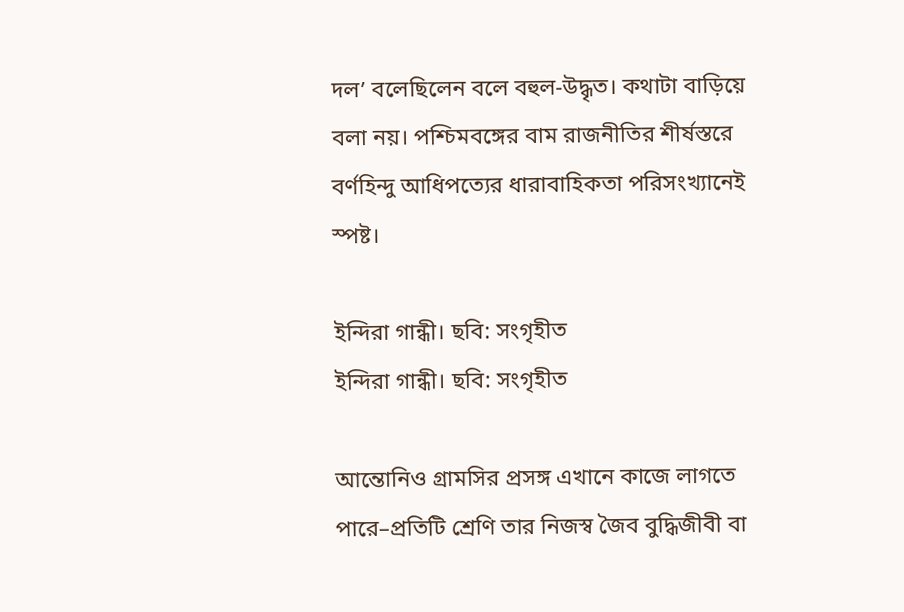দল’ বলেছিলেন বলে বহুল-উদ্ধৃত। কথাটা বাড়িয়ে বলা নয়। পশ্চিমবঙ্গের বাম রাজনীতির শীর্ষস্তরে বর্ণহিন্দু আধিপত্যের ধারাবাহিকতা পরিসংখ্যানেই স্পষ্ট।

ইন্দিরা গান্ধী। ছবি: সংগৃহীত
ইন্দিরা গান্ধী। ছবি: সংগৃহীত

আন্তোনিও গ্রামসির প্রসঙ্গ এখানে কাজে লাগতে পারে–প্রতিটি শ্রেণি তার নিজস্ব জৈব বুদ্ধিজীবী বা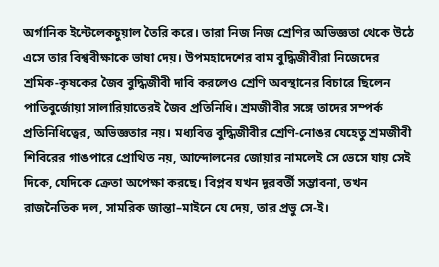অর্গানিক ইন্টেলেকচুয়াল তৈরি করে। তারা নিজ নিজ শ্রেণির অভিজ্ঞতা থেকে উঠে এসে তার বিশ্ববীক্ষাকে ভাষা দেয়। উপমহাদেশের বাম বুদ্ধিজীবীরা নিজেদের শ্রমিক-কৃষকের জৈব বুদ্ধিজীবী দাবি করলেও শ্রেণি অবস্থানের বিচারে ছিলেন পাতিবুর্জোয়া সালারিয়াতেরই জৈব প্রতিনিধি। শ্রমজীবীর সঙ্গে তাদের সম্পর্ক প্রতিনিধিত্বের, অভিজ্ঞতার নয়। মধ্যবিত্ত বুদ্ধিজীবীর শ্রেণি-নোঙর যেহেতু শ্রমজীবী শিবিরের গাঙপারে প্রোথিত নয়, আন্দোলনের জোয়ার নামলেই সে ভেসে যায় সেই দিকে, যেদিকে ক্রেতা অপেক্ষা করছে। বিপ্লব যখন দূরবর্তী সম্ভাবনা, তখন রাজনৈতিক দল, সামরিক জান্তা–মাইনে যে দেয়, তার প্রভু সে-ই।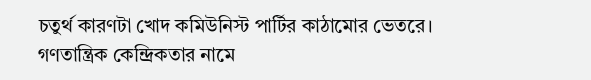চতুর্থ কারণটা খোদ কমিউনিস্ট পার্টির কাঠামোর ভেতরে। গণতান্ত্রিক কেন্দ্রিকতার নামে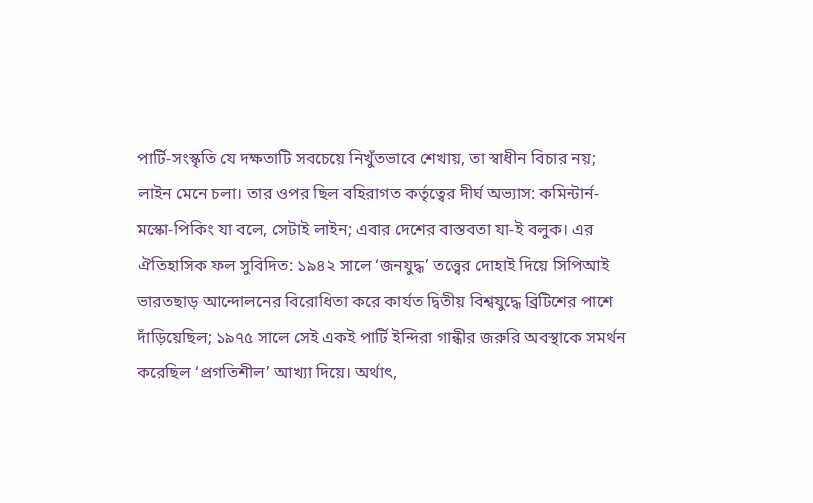পার্টি-সংস্কৃতি যে দক্ষতাটি সবচেয়ে নিখুঁতভাবে শেখায়, তা স্বাধীন বিচার নয়; লাইন মেনে চলা। তার ওপর ছিল বহিরাগত কর্তৃত্বের দীর্ঘ অভ্যাস: কমিন্টার্ন-মস্কো-পিকিং যা বলে, সেটাই লাইন; এবার দেশের বাস্তবতা যা-ই বলুক। এর ঐতিহাসিক ফল সুবিদিত: ১৯৪২ সালে ‘জনযুদ্ধ’ তত্ত্বের দোহাই দিয়ে সিপিআই ভারতছাড় আন্দোলনের বিরোধিতা করে কার্যত দ্বিতীয় বিশ্বযুদ্ধে ব্রিটিশের পাশে দাঁড়িয়েছিল; ১৯৭৫ সালে সেই একই পার্টি ইন্দিরা গান্ধীর জরুরি অবস্থাকে সমর্থন করেছিল ‘প্রগতিশীল’ আখ্যা দিয়ে। অর্থাৎ,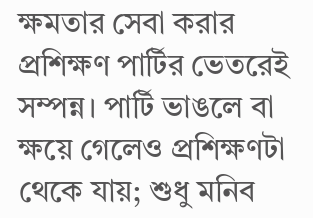ক্ষমতার সেবা করার প্রশিক্ষণ পার্টির ভেতরেই সম্পন্ন। পার্টি ভাঙলে বা ক্ষয়ে গেলেও প্রশিক্ষণটা থেকে যায়; শুধু মনিব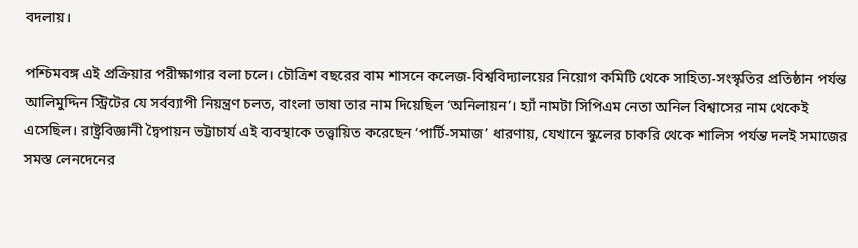বদলায়।

পশ্চিমবঙ্গ এই প্রক্রিয়ার পরীক্ষাগার বলা চলে। চৌত্রিশ বছরের বাম শাসনে কলেজ-বিশ্ববিদ্যালয়ের নিয়োগ কমিটি থেকে সাহিত্য-সংস্কৃতির প্রতিষ্ঠান পর্যন্ত আলিমুদ্দিন স্ট্রিটের যে সর্বব্যাপী নিয়ন্ত্রণ চলত, বাংলা ভাষা তার নাম দিয়েছিল ‘অনিলায়ন’। হ্যাঁ নামটা সিপিএম নেতা অনিল বিশ্বাসের নাম থেকেই এসেছিল। রাষ্ট্রবিজ্ঞানী দ্বৈপায়ন ভট্টাচার্য এই ব্যবস্থাকে তত্ত্বায়িত করেছেন ‘পার্টি-সমাজ’ ধারণায়, যেখানে স্কুলের চাকরি থেকে শালিস পর্যন্ত দলই সমাজের সমস্ত লেনদেনের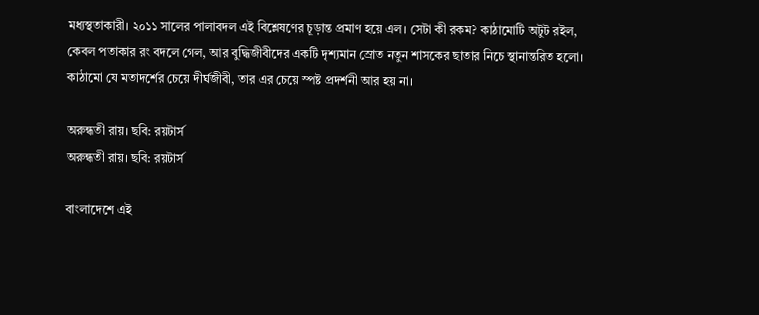মধ্যস্থতাকারী। ২০১১ সালের পালাবদল এই বিশ্লেষণের চূড়ান্ত প্রমাণ হয়ে এল। সেটা কী রকম? কাঠামোটি অটুট রইল, কেবল পতাকার রং বদলে গেল, আর বুদ্ধিজীবীদের একটি দৃশ্যমান স্রোত নতুন শাসকের ছাতার নিচে স্থানান্তরিত হলো। কাঠামো যে মতাদর্শের চেয়ে দীর্ঘজীবী, তার এর চেয়ে স্পষ্ট প্রদর্শনী আর হয় না।

অরুন্ধতী রায়। ছবি: রয়টার্স
অরুন্ধতী রায়। ছবি: রয়টার্স

বাংলাদেশে এই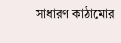সাধারণ কাঠামোর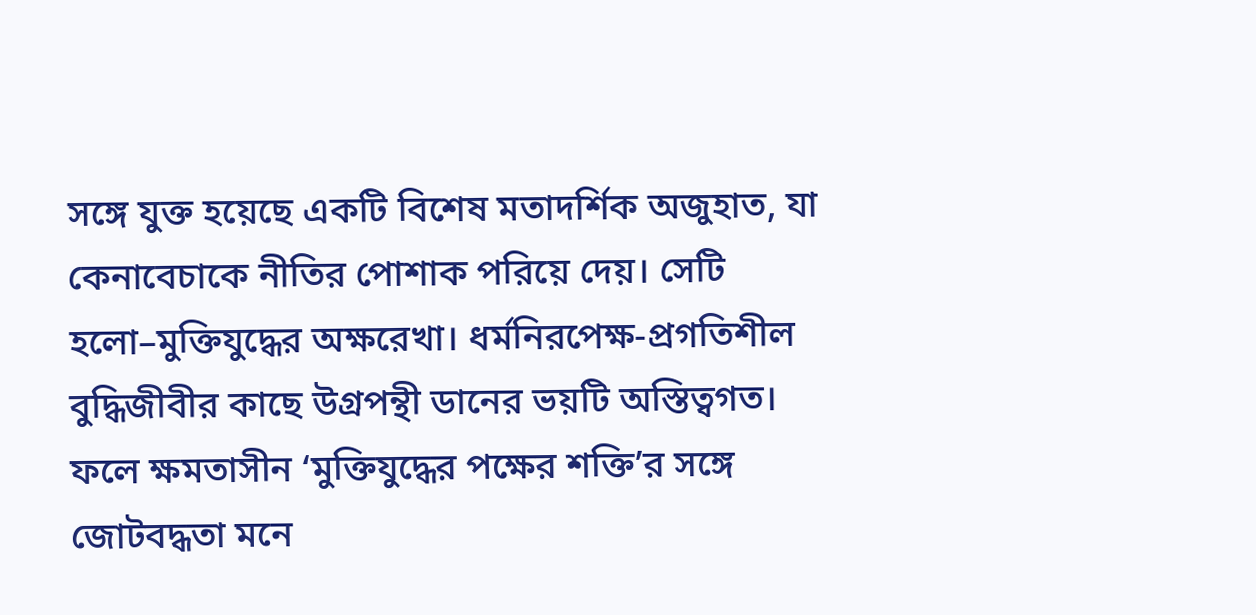সঙ্গে যুক্ত হয়েছে একটি বিশেষ মতাদর্শিক অজুহাত, যা কেনাবেচাকে নীতির পোশাক পরিয়ে দেয়। সেটি হলো–মুক্তিযুদ্ধের অক্ষরেখা। ধর্মনিরপেক্ষ-প্রগতিশীল বুদ্ধিজীবীর কাছে উগ্রপন্থী ডানের ভয়টি অস্তিত্বগত। ফলে ক্ষমতাসীন ‘মুক্তিযুদ্ধের পক্ষের শক্তি’র সঙ্গে জোটবদ্ধতা মনে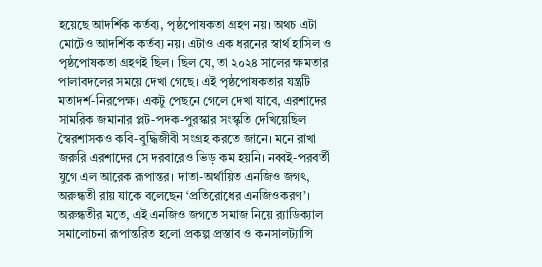হয়েছে আদর্শিক কর্তব্য, পৃষ্ঠপোষকতা গ্রহণ নয়। অথচ এটা মোটেও আদর্শিক কর্তব্য নয়। এটাও এক ধরনের স্বার্থ হাসিল ও পৃষ্ঠপোষকতা গ্রহণই ছিল। ছিল যে, তা ২০২৪ সালের ক্ষমতার পালাবদলের সময়ে দেখা গেছে। এই পৃষ্ঠপোষকতার যন্ত্রটি মতাদর্শ-নিরপেক্ষ। একটু পেছনে গেলে দেখা যাবে, এরশাদের সামরিক জমানার প্লট-পদক-পুরস্কার সংস্কৃতি দেখিয়েছিল স্বৈরশাসকও কবি-বুদ্ধিজীবী সংগ্রহ করতে জানে। মনে রাখা জরুরি এরশাদের সে দরবারেও ভিড় কম হয়নি। নব্বই-পরবর্তী যুগে এল আরেক রূপান্তর। দাতা-অর্থায়িত এনজিও জগৎ, অরুন্ধতী রায় যাকে বলেছেন ‘প্রতিরোধের এনজিওকরণ’। অরুন্ধতীর মতে, এই এনজিও জগতে সমাজ নিয়ে র‍্যাডিক্যাল সমালোচনা রূপান্তরিত হলো প্রকল্প প্রস্তাব ও কনসালট্যান্সি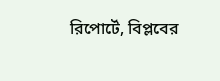রিপোর্টে, বিপ্লবের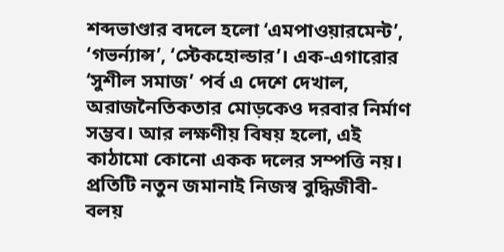শব্দভাণ্ডার বদলে হলো ‘এমপাওয়ারমেন্ট’, ‘গভর্ন্যান্স’, ‘স্টেকহোল্ডার’। এক-এগারোর ‘সুশীল সমাজ’ পর্ব এ দেশে দেখাল, অরাজনৈতিকতার মোড়কেও দরবার নির্মাণ সম্ভব। আর লক্ষণীয় বিষয় হলো, এই কাঠামো কোনো একক দলের সম্পত্তি নয়। প্রতিটি নতুন জমানাই নিজস্ব বুদ্ধিজীবী-বলয়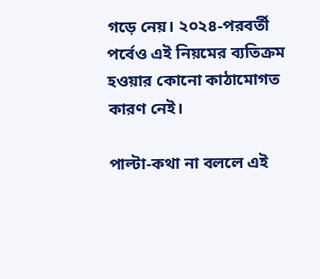গড়ে নেয়। ২০২৪-পরবর্তী পর্বেও এই নিয়মের ব্যতিক্রম হওয়ার কোনো কাঠামোগত কারণ নেই।

পাল্টা-কথা না বললে এই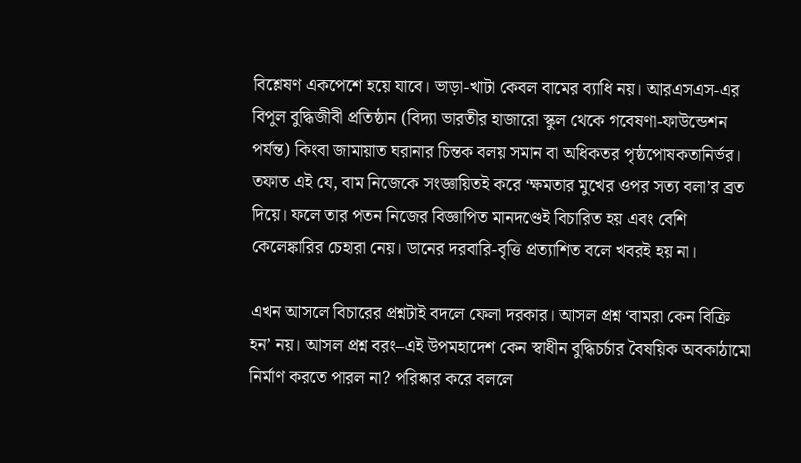বিশ্লেষণ একপেশে হয়ে যাবে। ভাড়া-খাটা কেবল বামের ব্যাধি নয়। আরএসএস-এর বিপুল বুদ্ধিজীবী প্রতিষ্ঠান (বিদ্যা ভারতীর হাজারো স্কুল থেকে গবেষণা-ফাউন্ডেশন পর্যন্ত) কিংবা জামায়াত ঘরানার চিন্তক বলয় সমান বা অধিকতর পৃষ্ঠপোষকতানির্ভর। তফাত এই যে, বাম নিজেকে সংজ্ঞায়িতই করে ‘ক্ষমতার মুখের ওপর সত্য বলা’র ব্রত দিয়ে। ফলে তার পতন নিজের বিজ্ঞাপিত মানদণ্ডেই বিচারিত হয় এবং বেশি কেলেঙ্কারির চেহারা নেয়। ডানের দরবারি-বৃত্তি প্রত্যাশিত বলে খবরই হয় না।

এখন আসলে বিচারের প্রশ্নটাই বদলে ফেলা দরকার। আসল প্রশ্ন ‘বামরা কেন বিক্রি হন’ নয়। আসল প্রশ্ন বরং–এই উপমহাদেশ কেন স্বাধীন বুদ্ধিচর্চার বৈষয়িক অবকাঠামো নির্মাণ করতে পারল না? পরিষ্কার করে বললে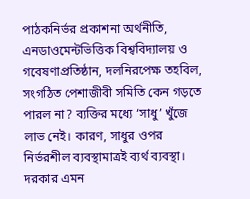পাঠকনির্ভর প্রকাশনা অর্থনীতি, এনডাওমেন্টভিত্তিক বিশ্ববিদ্যালয় ও গবেষণাপ্রতিষ্ঠান, দলনিরপেক্ষ তহবিল, সংগঠিত পেশাজীবী সমিতি কেন গড়তে পারল না? ব্যক্তির মধ্যে ‘সাধু’ খুঁজে লাভ নেই। কারণ, সাধুর ওপর নির্ভরশীল ব্যবস্থামাত্রই ব্যর্থ ব্যবস্থা। দরকার এমন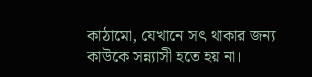কাঠামো, যেখানে সৎ থাকার জন্য কাউকে সন্ন্যাসী হতে হয় না।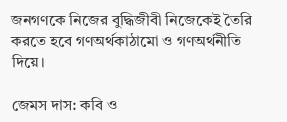জনগণকে নিজের বুদ্ধিজীবী নিজেকেই তৈরি করতে হবে গণঅর্থকাঠামো ও গণঅর্থনীতি দিয়ে।

জেমস দাস: কবি ও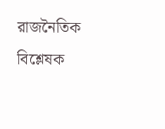রাজনৈতিক বিশ্লেষক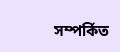সম্পর্কিত